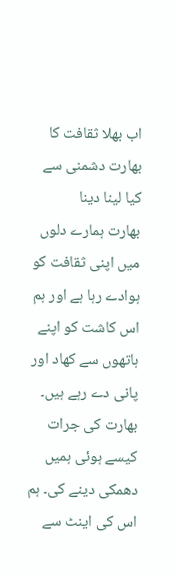اب بھلا ثقافت کا بھارت دشمنی سے کیا لینا دینا
بھارت ہمارے دلوں میں اپنی ثقافت کو ہوادے رہا ہے اور ہم اس کاشت کو اپنے ہاتھوں سے کھاد اور پانی دے رہے ہیں۔
بھارت کی جرات کیسے ہوئی ہمیں دھمکی دینے کی۔ ہم اس کی اینٹ سے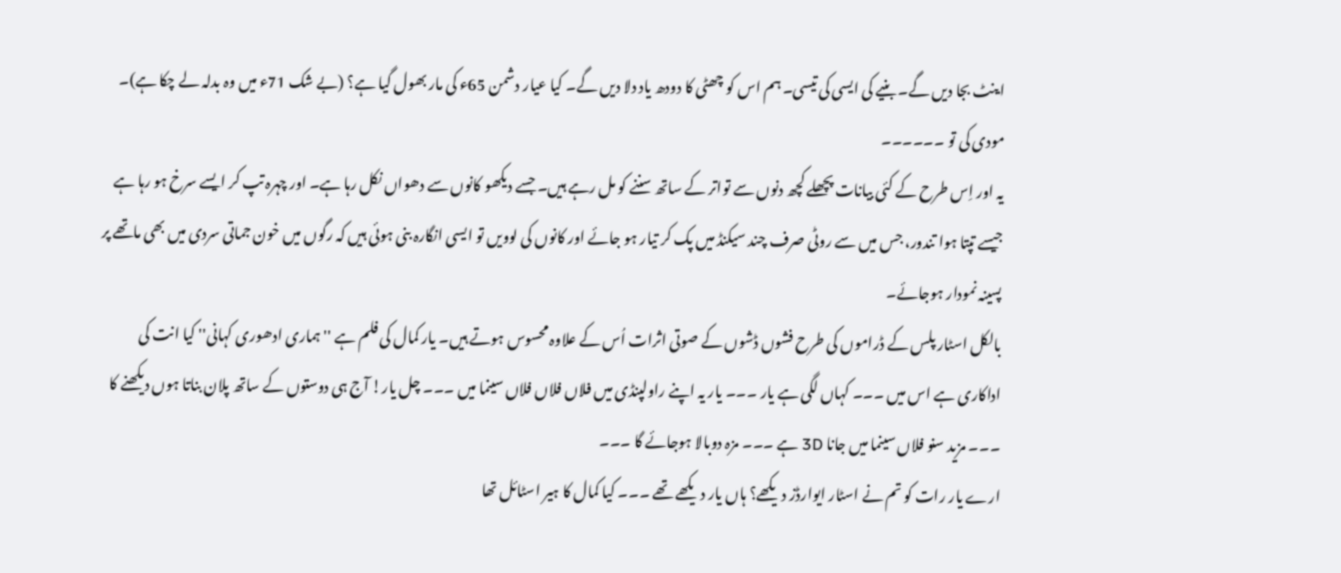اینٹ بجا دیں گے۔ بنیے کی ایسی کی تیسی۔ ہم اس کو چھٹی کا دودھ یاد دلا دیں گے۔ کیا عیار دشمن 65ء کی مار بھول گیا ہے؟ (بے شک 71ء میں وہ بدلہ لے چکا ہے)۔ مودی کی تو ۔۔۔۔۔۔
یہ اور اِس طرح کے کئی بیانات پچھلے کچھ دنوں سے تواتر کے ساتھ سننے کو مل رہے ہیں۔ جسے دیکھو کانوں سے دھواں نکل رہا ہے۔ اور چہرہ تپ کر ایسے سرخ ہو رہا ہے جیسے تپتا ہوا تندور، جس میں سے روٹی صرف چند سیکنڈ میں پک کر تیار ہو جائے اور کانوں کی لوویں تو ایسی انگارہ بنی ہوئی ہیں کہ رگوں میں خون جماتی سردی میں بھی ماتھے پر پسینہ نمودار ہوجائے۔
بالکل اسٹار پلس کے ڈراموں کی طرح فشوں ڈشوں کے صوتی اثرات اُس کے علاوہ محسوس ہوتے ہیں۔ یار کمال کی فلم ہے ''ہماری ادھوری کہانی'' کیا انت کی اداکاری ہے اس میں ۔۔۔ کہاں لگی ہے یار ۔۔۔ یار یہ اپنے راولپنڈی میں فلاں فلاں فلاں سینما میں ۔۔۔ چل یار! آج ہی دوستوں کے ساتھ پلان بناتا ہوں دیکھنے کا ۔۔۔ مزید سنو فلاں سینما میں جانا 3D ہے ۔۔۔ مزہ دوبالا ہوجائے گا ۔۔۔
ارے یار رات کو تم نے اسٹار ایوارڈز دیکھے؟ ہاں یار دیکھے تھے ۔۔۔ کیا کمال کا ہیر اسٹائل تھا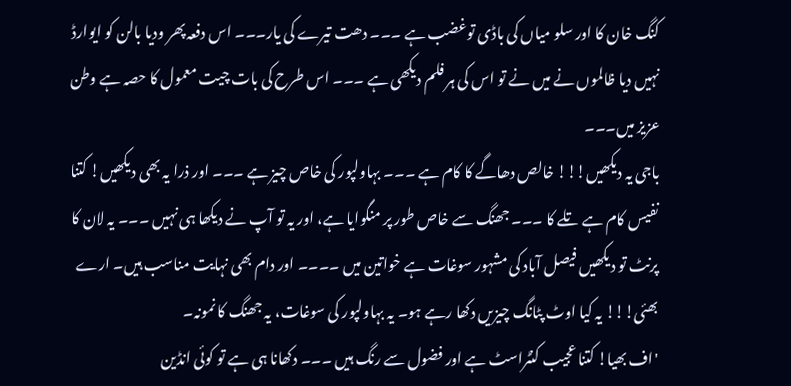کنگ خان کا اور سلو میاں کی باڈی توغضب ہے ۔۔۔ دھت تیرے کی یار۔۔۔ اس دفعہ پھر ودیا بالن کو ایوارڈ نہیں دیا ظالموں نے میں نے تو اس کی ہر فلم دیکھی ہے ۔۔۔ اس طرح کی بات چیت معمول کا حصہ ہے وطن عزیز میں۔۔۔
باجی یہ دیکھیں!!! خالص دھاگے کا کام ہے ۔۔۔ بہاولپور کی خاص چیز ہے ۔۔۔ اور ذرا یہ بھی دیکھیں! کتنا نفیس کام ہے تلے کا ۔۔۔ جھنگ سے خاص طور پر منگوایا ہے، اور یہ تو آپ نے دیکھا ہی نہیں ۔۔۔ یہ لان کا پرنٹ تو دیکھیں فیصل آباد کی مشہور سوغات ہے خواتین میں ۔۔۔۔ اور دام بھی نہایت مناسب ہیں۔ ارے بھئی!!! یہ کیا اوٹ پٹانگ چیزیں دکھا رہے ہو۔ یہ بہاولپور کی سوغات، یہ جھنگ کا نمونہ۔
'اف بھیا! کتنا عجیب کنٹراسٹ ہے اور فضول سے رنگ ہیں ۔۔۔ دکھانا ہی ہے تو کوئی انڈین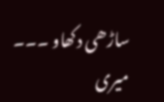ساڑھی دکھاو ۔۔۔ میری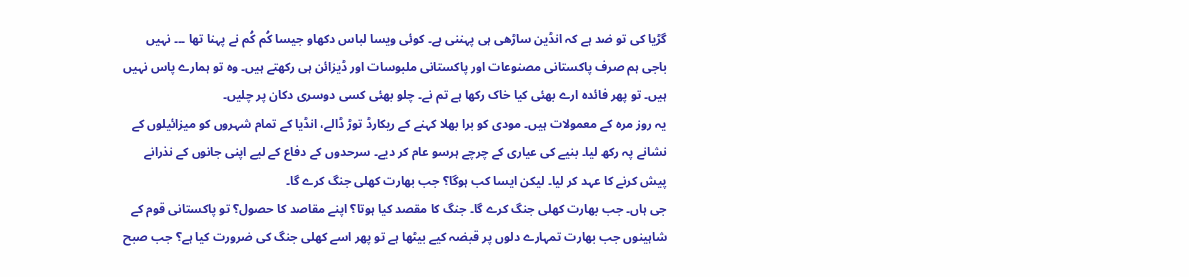گڑیا کی تو ضد ہے کہ انڈین ساڑھی ہی پہننی ہے۔ کوئی ویسا لباس دکھاو جیسا کُم کُم نے پہنا تھا ۔۔۔ نہیں باجی ہم صرف پاکستانی مصنوعات اور پاکستانی ملبوسات اور ڈیزائن ہی رکھتے ہیں۔ وہ تو ہمارے پاس نہیں ہیں۔ تو پھر فائدہ ارے بھئی کیا خاک رکھا ہے تم نے۔ چلو بھئی کسی دوسری دکان پر چلیں۔
یہ روز مرہ کے معمولات ہیں۔ مودی کو برا بھلا کہنے کے ریکارڈ توڑ ڈالے، انڈیا کے تمام شہروں کو میزائیلوں کے نشانے پہ رکھ لیا۔ بنیے کی عیاری کے چرچے ہرسو عام کر دیے۔ سرحدوں کے دفاع کے لیے اپنی جانوں کے نذرانے پیش کرنے کا عہد کر لیا۔ لیکن ایسا کب ہوگا؟ جب بھارت کھلی جنگ کرے گا۔
جی ہاں۔ جب بھارت کھلی جنگ کرے گا۔ جنگ کا مقصد کیا ہوتا؟ اپنے مقاصد کا حصول؟ تو پاکستانی قوم کے شاہینوں جب بھارت تمہارے دلوں پر قبضہ کیے بیٹھا ہے تو پھر اسے کھلی جنگ کی ضرورت کیا ہے؟ جب صبح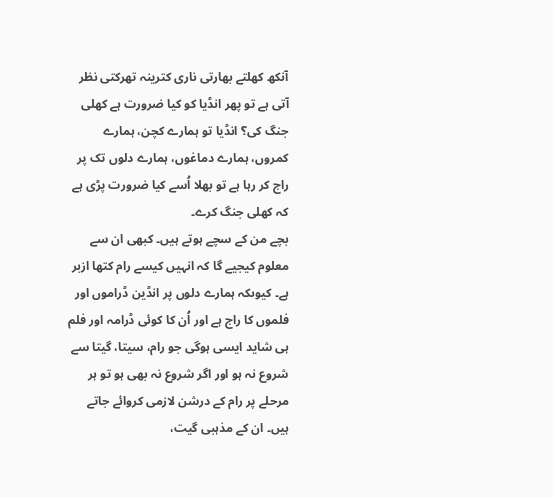آنکھ کھلتے بھارتی ناری کترینہ تھرکتی نظر آتی ہے تو پھر انڈیا کو کیا ضرورت ہے کھلی جنگ کی؟ انڈیا تو ہمارے کچن، ہمارے کمروں، ہمارے دماغوں، ہمارے دلوں تک پر راج کر رہا ہے تو بھلا اُسے کیا ضرورت پڑی ہے کہ کھلی جنگ کرے۔
بچے من کے سچے ہوتے ہیں۔ کبھی ان سے معلوم کیجیے گا کہ انہیں کیسے رام کتھا ازبر ہے۔ کیوںکہ ہمارے دلوں پر انڈین ڈراموں اور فلموں کا راج ہے اور اُن کا کوئی ڈرامہ اور فلم ہی شاید ایسی ہوگی جو رام، سیتا، گیتا سے شروع نہ ہو اور اگر شروع نہ بھی ہو تو ہر مرحلے پر رام کے درشن لازمی کروائے جاتے ہیں۔ ان کے مذہبی گیت،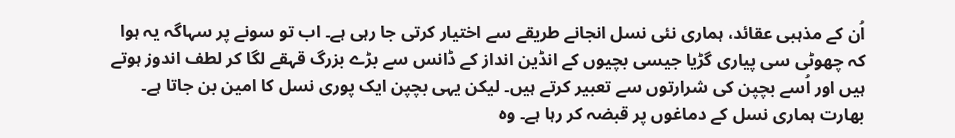اُن کے مذہبی عقائد، ہماری نئی نسل انجانے طریقے سے اختیار کرتی جا رہی ہے۔ اب تو سونے پر سہاگہ یہ ہوا کہ چھوٹی سی پیاری گڑیا جیسی بچیوں کے انڈین انداز کے ڈانس سے بڑے بزرگ قہقے لگا کر لطف اندوز ہوتے ہیں اور اُسے بچپن کی شرارتوں سے تعبیر کرتے ہیں۔ لیکن یہی بچپن ایک پوری نسل کا امین بن جاتا ہے۔
بھارت ہماری نسل کے دماغوں پر قبضہ کر رہا ہے۔ وہ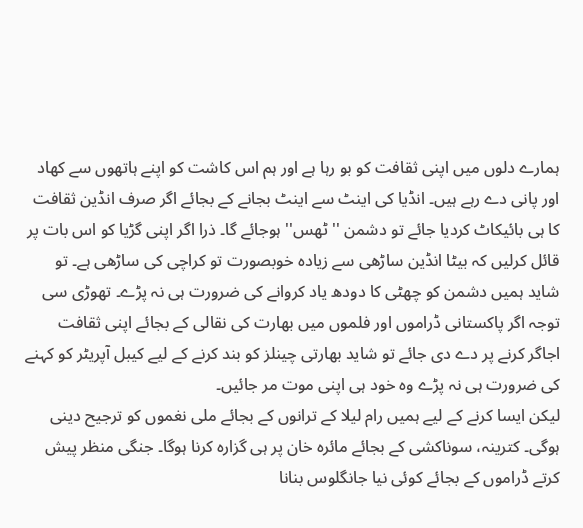ہمارے دلوں میں اپنی ثقافت کو بو رہا ہے اور ہم اس کاشت کو اپنے ہاتھوں سے کھاد اور پانی دے رہے ہیں۔ انڈیا کی اینٹ سے اینٹ بجانے کے بجائے اگر صرف انڈین ثقافت کا ہی بائیکاٹ کردیا جائے تو دشمن ''ٹھس'' ہوجائے گا۔ ذرا اگر اپنی گڑیا کو اس بات پر قائل کرلیں کہ بیٹا انڈین ساڑھی سے زیادہ خوبصورت تو کراچی کی ساڑھی ہے۔ تو شاید ہمیں دشمن کو چھٹی کا دودھ یاد کروانے کی ضرورت ہی نہ پڑے۔ تھوڑی سی توجہ اگر پاکستانی ڈراموں اور فلموں میں بھارت کی نقالی کے بجائے اپنی ثقافت اجاگر کرنے پر دے دی جائے تو شاید بھارتی چینلز کو بند کرنے کے لیے کیبل آپریٹر کو کہنے کی ضرورت ہی نہ پڑے وہ خود ہی اپنی موت مر جائیں۔
لیکن ایسا کرنے کے لیے ہمیں رام لیلا کے ترانوں کے بجائے ملی نغموں کو ترجیح دینی ہوگی۔ کترینہ، سوناکشی کے بجائے مائرہ خان پر ہی گزارہ کرنا ہوگا۔ جنگی منظر پیش کرتے ڈراموں کے بجائے کوئی نیا جانگلوس بنانا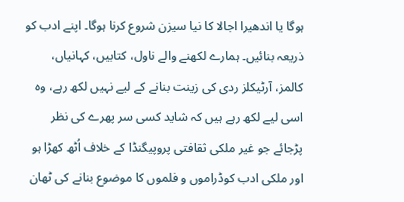ہوگا یا اندھیرا اجالا کا نیا سیزن شروع کرنا ہوگا۔ اپنے ادب کو ذریعہ بنائیں۔ ہمارے لکھنے والے ناول، کتابیں، کہانیاں، کالمز، آرٹیکلز ردی کی زینت بنانے کے لیے نہیں لکھ رہے، وہ اسی لیے لکھ رہے ہیں کہ شاید کسی سر پھرے کی نظر پڑجائے جو غیر ملکی ثقافتی پروپیگنڈا کے خلاف اُٹھ کھڑا ہو اور ملکی ادب کوڈراموں و فلموں کا موضوع بنانے کی ٹھان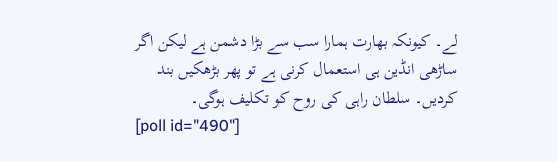لے۔ کیونکہ بھارت ہمارا سب سے بڑا دشمن ہے لیکن اگر ساڑھی انڈین ہی استعمال کرنی ہے تو پھر بڑھکیں بند کردیں۔ سلطان راہی کی روح کو تکلیف ہوگی۔
[poll id="490"]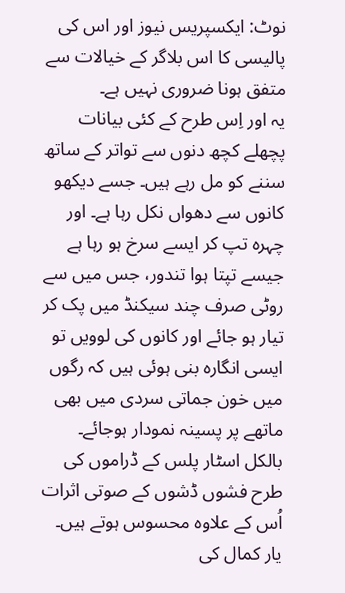نوٹ: ایکسپریس نیوز اور اس کی پالیسی کا اس بلاگر کے خیالات سے متفق ہونا ضروری نہیں ہے۔
یہ اور اِس طرح کے کئی بیانات پچھلے کچھ دنوں سے تواتر کے ساتھ سننے کو مل رہے ہیں۔ جسے دیکھو کانوں سے دھواں نکل رہا ہے۔ اور چہرہ تپ کر ایسے سرخ ہو رہا ہے جیسے تپتا ہوا تندور، جس میں سے روٹی صرف چند سیکنڈ میں پک کر تیار ہو جائے اور کانوں کی لوویں تو ایسی انگارہ بنی ہوئی ہیں کہ رگوں میں خون جماتی سردی میں بھی ماتھے پر پسینہ نمودار ہوجائے۔
بالکل اسٹار پلس کے ڈراموں کی طرح فشوں ڈشوں کے صوتی اثرات اُس کے علاوہ محسوس ہوتے ہیں۔ یار کمال کی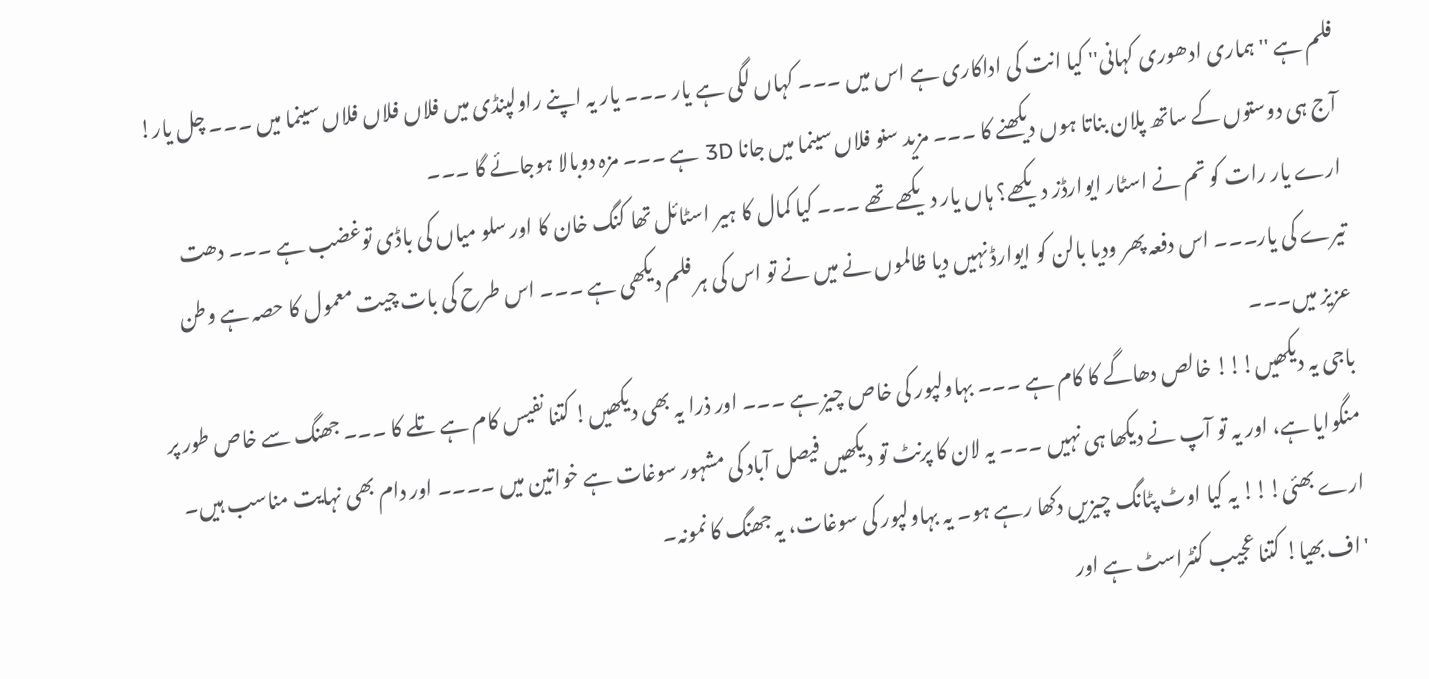فلم ہے ''ہماری ادھوری کہانی'' کیا انت کی اداکاری ہے اس میں ۔۔۔ کہاں لگی ہے یار ۔۔۔ یار یہ اپنے راولپنڈی میں فلاں فلاں فلاں سینما میں ۔۔۔ چل یار! آج ہی دوستوں کے ساتھ پلان بناتا ہوں دیکھنے کا ۔۔۔ مزید سنو فلاں سینما میں جانا 3D ہے ۔۔۔ مزہ دوبالا ہوجائے گا ۔۔۔
ارے یار رات کو تم نے اسٹار ایوارڈز دیکھے؟ ہاں یار دیکھے تھے ۔۔۔ کیا کمال کا ہیر اسٹائل تھا کنگ خان کا اور سلو میاں کی باڈی توغضب ہے ۔۔۔ دھت تیرے کی یار۔۔۔ اس دفعہ پھر ودیا بالن کو ایوارڈ نہیں دیا ظالموں نے میں نے تو اس کی ہر فلم دیکھی ہے ۔۔۔ اس طرح کی بات چیت معمول کا حصہ ہے وطن عزیز میں۔۔۔
باجی یہ دیکھیں!!! خالص دھاگے کا کام ہے ۔۔۔ بہاولپور کی خاص چیز ہے ۔۔۔ اور ذرا یہ بھی دیکھیں! کتنا نفیس کام ہے تلے کا ۔۔۔ جھنگ سے خاص طور پر منگوایا ہے، اور یہ تو آپ نے دیکھا ہی نہیں ۔۔۔ یہ لان کا پرنٹ تو دیکھیں فیصل آباد کی مشہور سوغات ہے خواتین میں ۔۔۔۔ اور دام بھی نہایت مناسب ہیں۔ ارے بھئی!!! یہ کیا اوٹ پٹانگ چیزیں دکھا رہے ہو۔ یہ بہاولپور کی سوغات، یہ جھنگ کا نمونہ۔
'اف بھیا! کتنا عجیب کنٹراسٹ ہے اور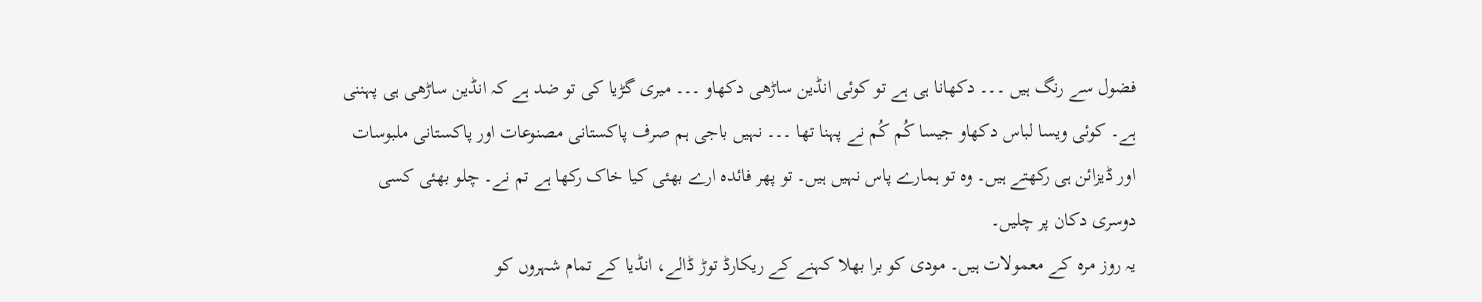فضول سے رنگ ہیں ۔۔۔ دکھانا ہی ہے تو کوئی انڈین ساڑھی دکھاو ۔۔۔ میری گڑیا کی تو ضد ہے کہ انڈین ساڑھی ہی پہننی ہے۔ کوئی ویسا لباس دکھاو جیسا کُم کُم نے پہنا تھا ۔۔۔ نہیں باجی ہم صرف پاکستانی مصنوعات اور پاکستانی ملبوسات اور ڈیزائن ہی رکھتے ہیں۔ وہ تو ہمارے پاس نہیں ہیں۔ تو پھر فائدہ ارے بھئی کیا خاک رکھا ہے تم نے۔ چلو بھئی کسی دوسری دکان پر چلیں۔
یہ روز مرہ کے معمولات ہیں۔ مودی کو برا بھلا کہنے کے ریکارڈ توڑ ڈالے، انڈیا کے تمام شہروں کو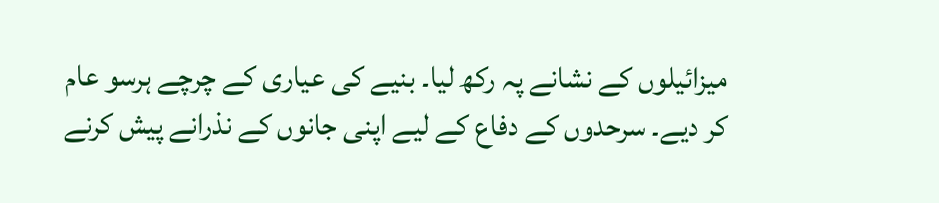میزائیلوں کے نشانے پہ رکھ لیا۔ بنیے کی عیاری کے چرچے ہرسو عام کر دیے۔ سرحدوں کے دفاع کے لیے اپنی جانوں کے نذرانے پیش کرنے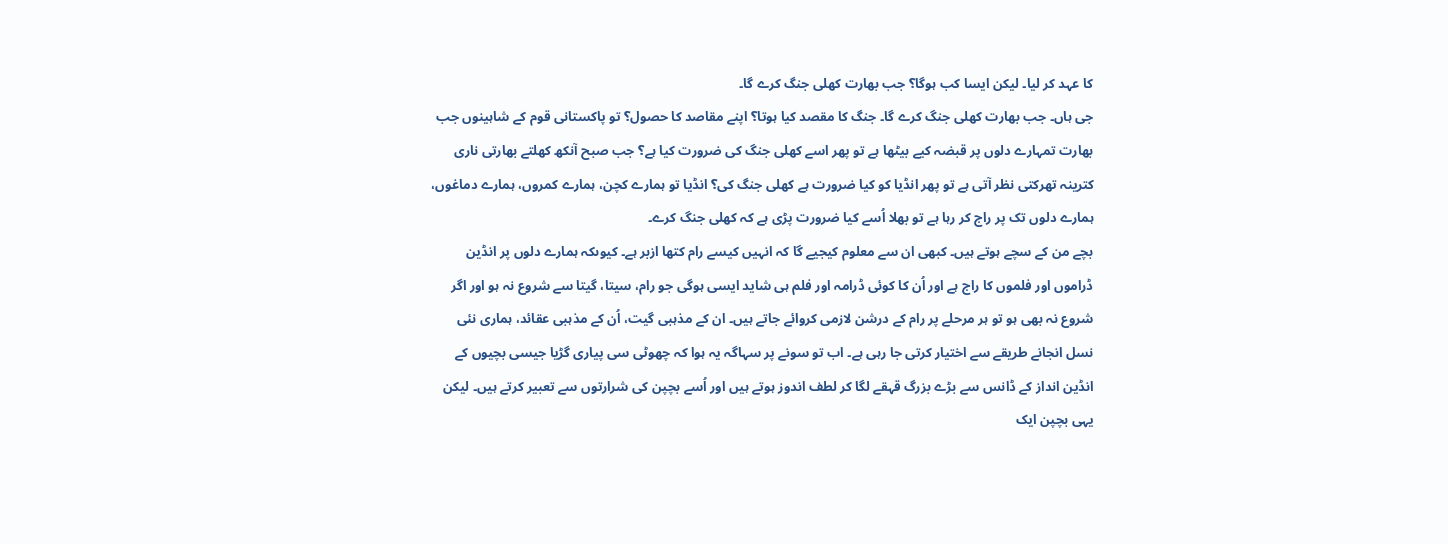کا عہد کر لیا۔ لیکن ایسا کب ہوگا؟ جب بھارت کھلی جنگ کرے گا۔
جی ہاں۔ جب بھارت کھلی جنگ کرے گا۔ جنگ کا مقصد کیا ہوتا؟ اپنے مقاصد کا حصول؟ تو پاکستانی قوم کے شاہینوں جب بھارت تمہارے دلوں پر قبضہ کیے بیٹھا ہے تو پھر اسے کھلی جنگ کی ضرورت کیا ہے؟ جب صبح آنکھ کھلتے بھارتی ناری کترینہ تھرکتی نظر آتی ہے تو پھر انڈیا کو کیا ضرورت ہے کھلی جنگ کی؟ انڈیا تو ہمارے کچن، ہمارے کمروں، ہمارے دماغوں، ہمارے دلوں تک پر راج کر رہا ہے تو بھلا اُسے کیا ضرورت پڑی ہے کہ کھلی جنگ کرے۔
بچے من کے سچے ہوتے ہیں۔ کبھی ان سے معلوم کیجیے گا کہ انہیں کیسے رام کتھا ازبر ہے۔ کیوںکہ ہمارے دلوں پر انڈین ڈراموں اور فلموں کا راج ہے اور اُن کا کوئی ڈرامہ اور فلم ہی شاید ایسی ہوگی جو رام، سیتا، گیتا سے شروع نہ ہو اور اگر شروع نہ بھی ہو تو ہر مرحلے پر رام کے درشن لازمی کروائے جاتے ہیں۔ ان کے مذہبی گیت، اُن کے مذہبی عقائد، ہماری نئی نسل انجانے طریقے سے اختیار کرتی جا رہی ہے۔ اب تو سونے پر سہاگہ یہ ہوا کہ چھوٹی سی پیاری گڑیا جیسی بچیوں کے انڈین انداز کے ڈانس سے بڑے بزرگ قہقے لگا کر لطف اندوز ہوتے ہیں اور اُسے بچپن کی شرارتوں سے تعبیر کرتے ہیں۔ لیکن یہی بچپن ایک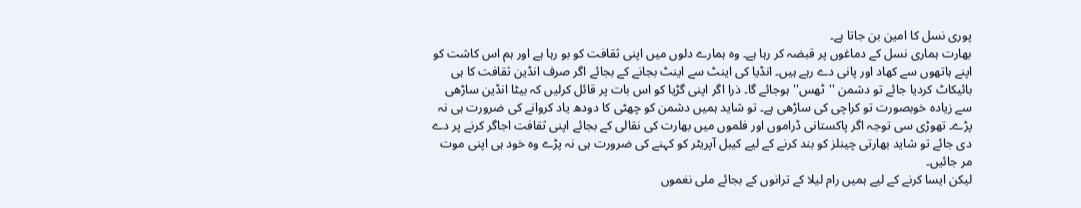پوری نسل کا امین بن جاتا ہے۔
بھارت ہماری نسل کے دماغوں پر قبضہ کر رہا ہے۔ وہ ہمارے دلوں میں اپنی ثقافت کو بو رہا ہے اور ہم اس کاشت کو اپنے ہاتھوں سے کھاد اور پانی دے رہے ہیں۔ انڈیا کی اینٹ سے اینٹ بجانے کے بجائے اگر صرف انڈین ثقافت کا ہی بائیکاٹ کردیا جائے تو دشمن ''ٹھس'' ہوجائے گا۔ ذرا اگر اپنی گڑیا کو اس بات پر قائل کرلیں کہ بیٹا انڈین ساڑھی سے زیادہ خوبصورت تو کراچی کی ساڑھی ہے۔ تو شاید ہمیں دشمن کو چھٹی کا دودھ یاد کروانے کی ضرورت ہی نہ پڑے۔ تھوڑی سی توجہ اگر پاکستانی ڈراموں اور فلموں میں بھارت کی نقالی کے بجائے اپنی ثقافت اجاگر کرنے پر دے دی جائے تو شاید بھارتی چینلز کو بند کرنے کے لیے کیبل آپریٹر کو کہنے کی ضرورت ہی نہ پڑے وہ خود ہی اپنی موت مر جائیں۔
لیکن ایسا کرنے کے لیے ہمیں رام لیلا کے ترانوں کے بجائے ملی نغموں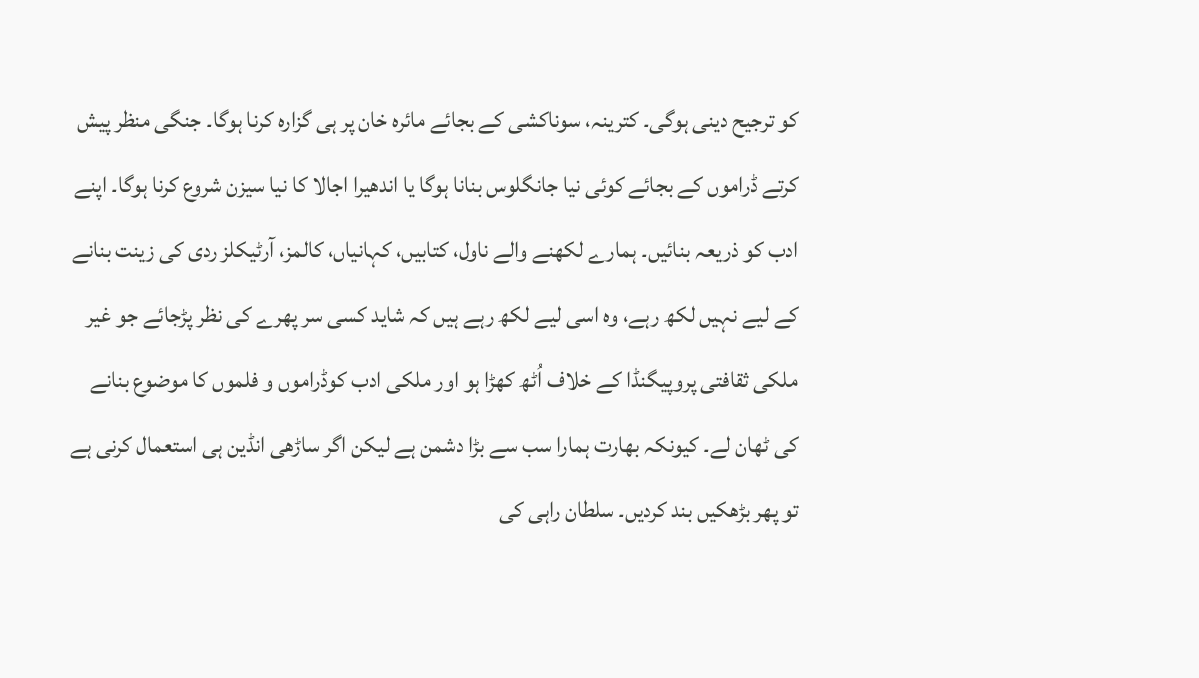کو ترجیح دینی ہوگی۔ کترینہ، سوناکشی کے بجائے مائرہ خان پر ہی گزارہ کرنا ہوگا۔ جنگی منظر پیش کرتے ڈراموں کے بجائے کوئی نیا جانگلوس بنانا ہوگا یا اندھیرا اجالا کا نیا سیزن شروع کرنا ہوگا۔ اپنے ادب کو ذریعہ بنائیں۔ ہمارے لکھنے والے ناول، کتابیں، کہانیاں، کالمز، آرٹیکلز ردی کی زینت بنانے کے لیے نہیں لکھ رہے، وہ اسی لیے لکھ رہے ہیں کہ شاید کسی سر پھرے کی نظر پڑجائے جو غیر ملکی ثقافتی پروپیگنڈا کے خلاف اُٹھ کھڑا ہو اور ملکی ادب کوڈراموں و فلموں کا موضوع بنانے کی ٹھان لے۔ کیونکہ بھارت ہمارا سب سے بڑا دشمن ہے لیکن اگر ساڑھی انڈین ہی استعمال کرنی ہے تو پھر بڑھکیں بند کردیں۔ سلطان راہی کی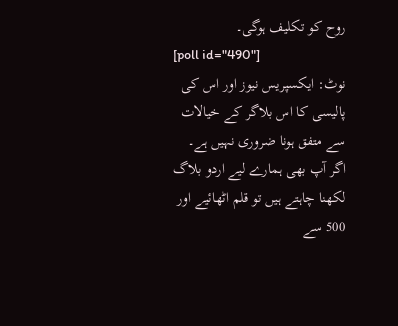روح کو تکلیف ہوگی۔
[poll id="490"]
نوٹ: ایکسپریس نیوز اور اس کی پالیسی کا اس بلاگر کے خیالات سے متفق ہونا ضروری نہیں ہے۔
اگر آپ بھی ہمارے لیے اردو بلاگ لکھنا چاہتے ہیں تو قلم اٹھائیے اور 500 سے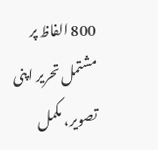800 الفاظ پر مشتمل تحریر اپنی تصویر، مکمل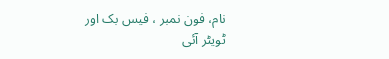نام، فون نمبر ، فیس بک اور ٹویٹر آئی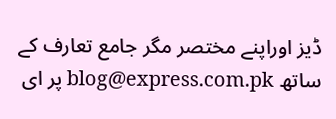ڈیز اوراپنے مختصر مگر جامع تعارف کے ساتھ blog@express.com.pk پر ای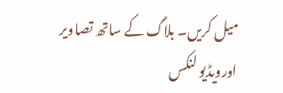میل کریں۔ بلاگ کے ساتھ تصاویر اورویڈیو لنکس